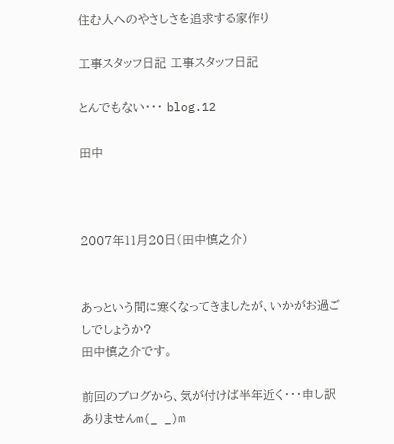住む人へのやさしさを追求する家作り

工事スタッフ日記 工事スタッフ日記

とんでもない・・・ blog.12

田中



2007年11月20日(田中慎之介)


あっという間に寒くなってきましたが、いかがお過ごしでしょうか?
田中慎之介です。

前回のブログから、気が付けば半年近く・・・申し訳ありませんm(_ _)m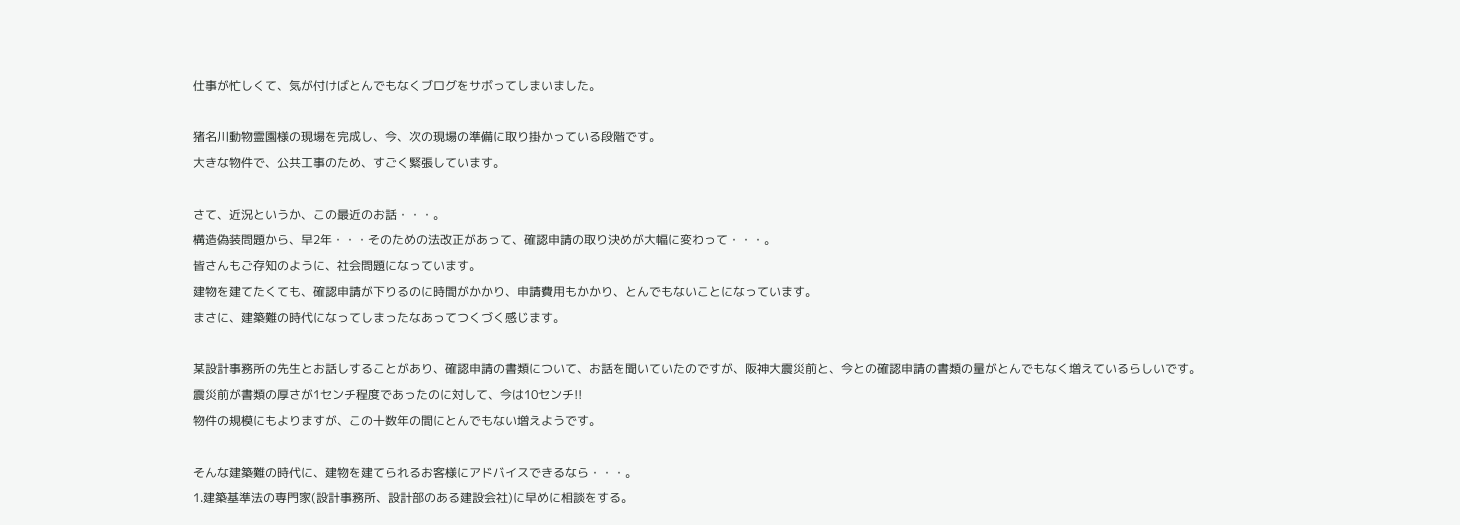仕事が忙しくて、気が付けばとんでもなくブログをサボってしまいました。

猪名川動物霊園様の現場を完成し、今、次の現場の準備に取り掛かっている段階です。
大きな物件で、公共工事のため、すごく緊張しています。

さて、近況というか、この最近のお話・・・。
構造偽装問題から、早2年・・・そのための法改正があって、確認申請の取り決めが大幅に変わって・・・。
皆さんもご存知のように、社会問題になっています。
建物を建てたくても、確認申請が下りるのに時間がかかり、申請費用もかかり、とんでもないことになっています。
まさに、建築難の時代になってしまったなあってつくづく感じます。

某設計事務所の先生とお話しすることがあり、確認申請の書類について、お話を聞いていたのですが、阪神大震災前と、今との確認申請の書類の量がとんでもなく増えているらしいです。
震災前が書類の厚さが1センチ程度であったのに対して、今は10センチ!!
物件の規模にもよりますが、この十数年の間にとんでもない増えようです。

そんな建築難の時代に、建物を建てられるお客様にアドバイスできるなら・・・。
1.建築基準法の専門家(設計事務所、設計部のある建設会社)に早めに相談をする。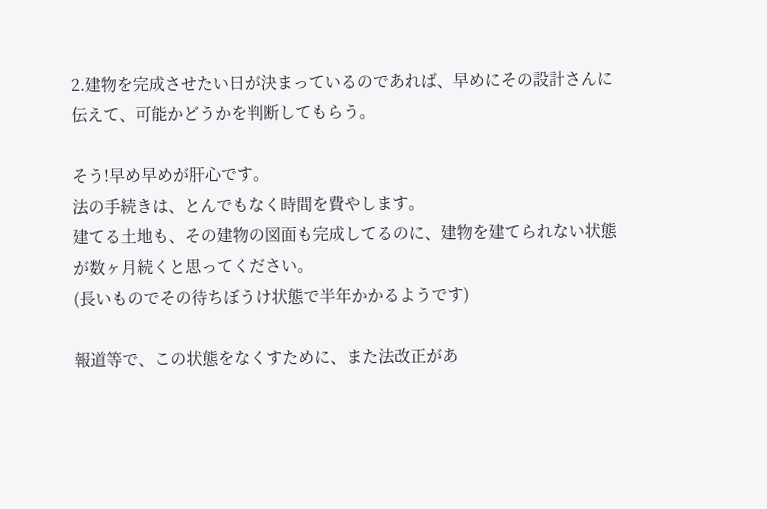2.建物を完成させたい日が決まっているのであれば、早めにその設計さんに伝えて、可能かどうかを判断してもらう。

そう!早め早めが肝心です。
法の手続きは、とんでもなく時間を費やします。
建てる土地も、その建物の図面も完成してるのに、建物を建てられない状態が数ヶ月続くと思ってください。
(長いものでその待ちぼうけ状態で半年かかるようです)

報道等で、この状態をなくすために、また法改正があ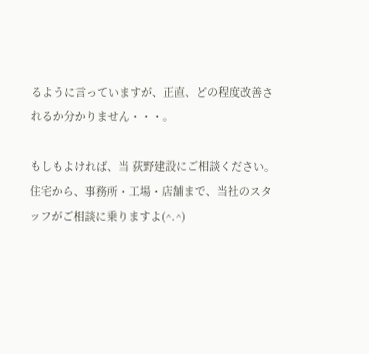るように言っていますが、正直、どの程度改善されるか分かりません・・・。

もしもよければ、当 荻野建設にご相談ください。
住宅から、事務所・工場・店舗まで、当社のスタッフがご相談に乗りますよ(^.^)